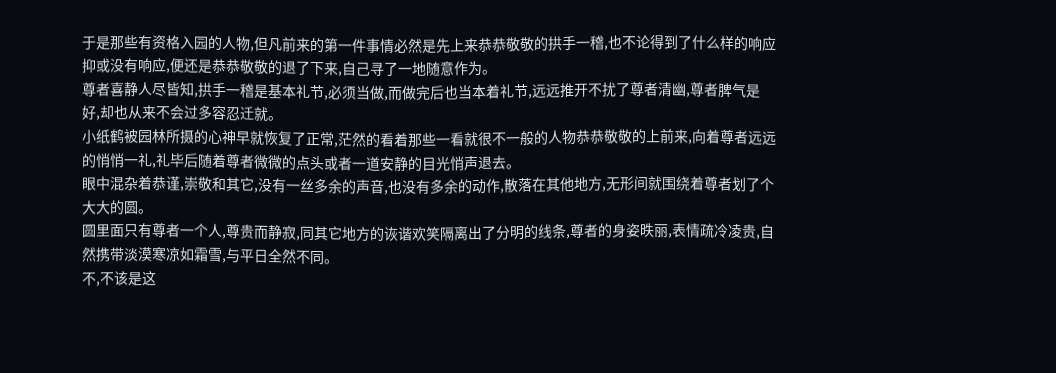于是那些有资格入园的人物,但凡前来的第一件事情必然是先上来恭恭敬敬的拱手一稽,也不论得到了什么样的响应抑或没有响应,便还是恭恭敬敬的退了下来,自己寻了一地随意作为。
尊者喜静人尽皆知,拱手一稽是基本礼节,必须当做,而做完后也当本着礼节,远远推开不扰了尊者清幽,尊者脾气是好,却也从来不会过多容忍迁就。
小纸鹤被园林所摄的心神早就恢复了正常,茫然的看着那些一看就很不一般的人物恭恭敬敬的上前来,向着尊者远远的悄悄一礼,礼毕后随着尊者微微的点头或者一道安静的目光悄声退去。
眼中混杂着恭谨,崇敬和其它,没有一丝多余的声音,也没有多余的动作,散落在其他地方,无形间就围绕着尊者划了个大大的圆。
圆里面只有尊者一个人,尊贵而静寂,同其它地方的诙谐欢笑隔离出了分明的线条,尊者的身姿昳丽,表情疏冷凌贵,自然携带淡漠寒凉如霜雪,与平日全然不同。
不,不该是这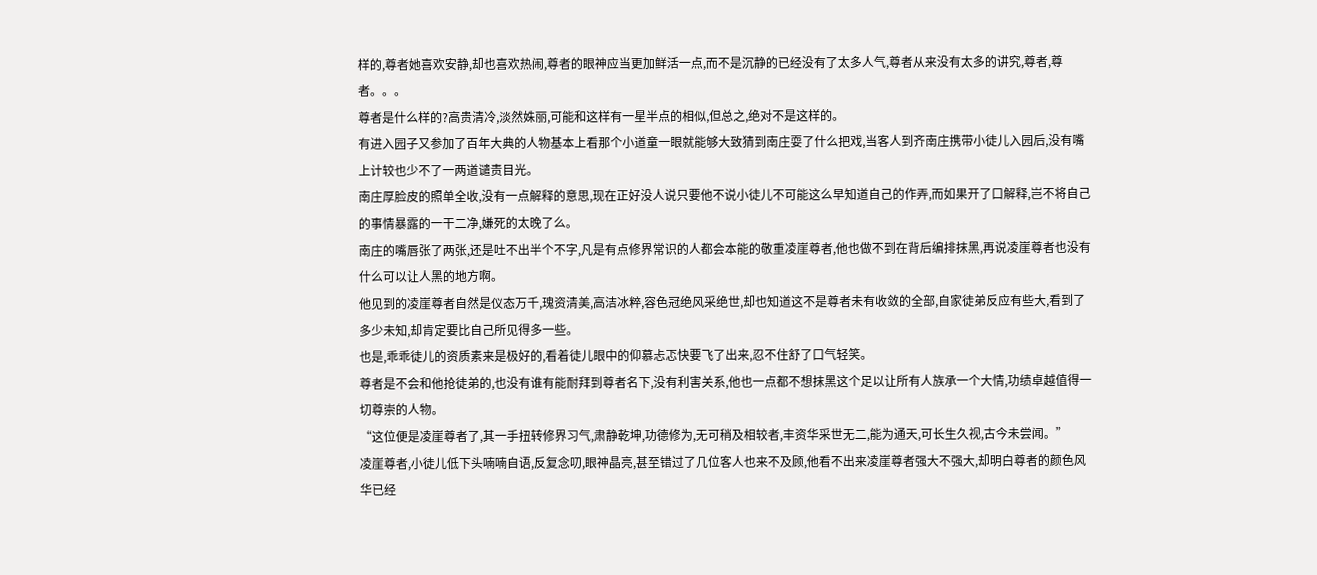样的,尊者她喜欢安静,却也喜欢热闹,尊者的眼神应当更加鲜活一点,而不是沉静的已经没有了太多人气,尊者从来没有太多的讲究,尊者,尊者。。。
尊者是什么样的?高贵清冷,淡然姝丽,可能和这样有一星半点的相似,但总之,绝对不是这样的。
有进入园子又参加了百年大典的人物基本上看那个小道童一眼就能够大致猜到南庄耍了什么把戏,当客人到齐南庄携带小徒儿入园后,没有嘴上计较也少不了一两道谴责目光。
南庄厚脸皮的照单全收,没有一点解释的意思,现在正好没人说只要他不说小徒儿不可能这么早知道自己的作弄,而如果开了口解释,岂不将自己的事情暴露的一干二净,嫌死的太晚了么。
南庄的嘴唇张了两张,还是吐不出半个不字,凡是有点修界常识的人都会本能的敬重凌崖尊者,他也做不到在背后编排抹黑,再说凌崖尊者也没有什么可以让人黑的地方啊。
他见到的凌崖尊者自然是仪态万千,瑰资清美,高洁冰粹,容色冠绝风采绝世,却也知道这不是尊者未有收敛的全部,自家徒弟反应有些大,看到了多少未知,却肯定要比自己所见得多一些。
也是,乖乖徒儿的资质素来是极好的,看着徒儿眼中的仰慕忐忑快要飞了出来,忍不住舒了口气轻笑。
尊者是不会和他抢徒弟的,也没有谁有能耐拜到尊者名下,没有利害关系,他也一点都不想抹黑这个足以让所有人族承一个大情,功绩卓越值得一切尊崇的人物。
“这位便是凌崖尊者了,其一手扭转修界习气,肃静乾坤,功德修为,无可稍及相较者,丰资华采世无二,能为通天,可长生久视,古今未尝闻。”
凌崖尊者,小徒儿低下头喃喃自语,反复念叨,眼神晶亮,甚至错过了几位客人也来不及顾,他看不出来凌崖尊者强大不强大,却明白尊者的颜色风华已经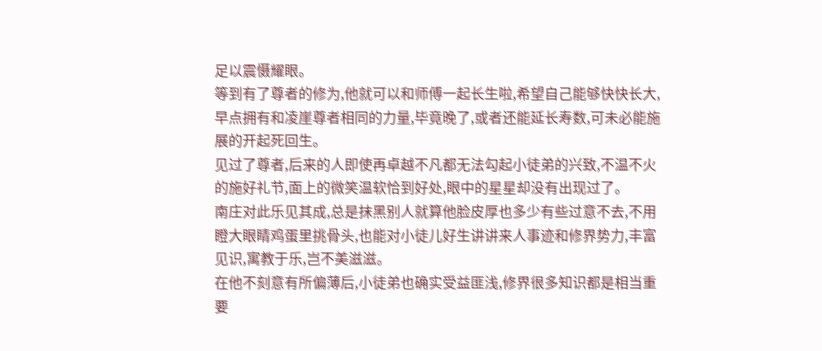足以震慑耀眼。
等到有了尊者的修为,他就可以和师傅一起长生啦,希望自己能够快快长大,早点拥有和凌崖尊者相同的力量,毕竟晚了,或者还能延长寿数,可未必能施展的开起死回生。
见过了尊者,后来的人即使再卓越不凡都无法勾起小徒弟的兴致,不温不火的施好礼节,面上的微笑温软恰到好处,眼中的星星却没有出现过了。
南庄对此乐见其成,总是抹黑别人就算他脸皮厚也多少有些过意不去,不用瞪大眼睛鸡蛋里挑骨头,也能对小徒儿好生讲讲来人事迹和修界势力,丰富见识,寓教于乐,岂不美滋滋。
在他不刻意有所偏薄后,小徒弟也确实受益匪浅,修界很多知识都是相当重要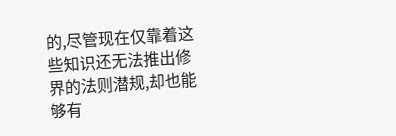的,尽管现在仅靠着这些知识还无法推出修界的法则潜规,却也能够有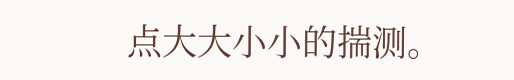点大大小小的揣测。